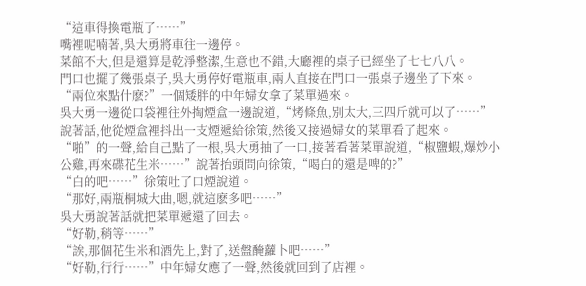“這車得換電瓶了……”
嘴裡呢喃著,吳大勇將車往一邊停。
菜館不大,但是還算是乾淨整潔,生意也不錯,大廳裡的桌子已經坐了七七八八。
門口也擺了幾張桌子,吳大勇停好電瓶車,兩人直接在門口一張桌子邊坐了下來。
“兩位來點什麽?”一個矮胖的中年婦女拿了菜單過來。
吳大勇一邊從口袋裡往外掏煙盒一邊說道,“烤條魚,別太大,三四斤就可以了……”
說著話,他從煙盒裡抖出一支煙遞給徐策,然後又接過婦女的菜單看了起來。
“啪”的一聲,給自己點了一根,吳大勇抽了一口,接著看著菜單說道,“椒鹽蝦,爆炒小公雞,再來碟花生米……”說著抬頭問向徐策,“喝白的還是啤的?”
“白的吧……”徐策吐了口煙說道。
“那好,兩瓶桐城大曲,嗯,就這麽多吧……”
吳大勇說著話就把菜單遞還了回去。
“好勒,稍等……”
“誒,那個花生米和酒先上,對了,送盤醃蘿卜吧……”
“好勒,行行……”中年婦女應了一聲,然後就回到了店裡。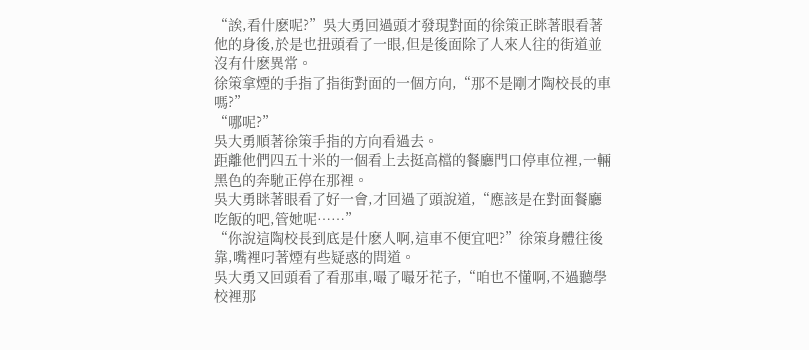“誒,看什麽呢?”吳大勇回過頭才發現對面的徐策正眯著眼看著他的身後,於是也扭頭看了一眼,但是後面除了人來人往的街道並沒有什麽異常。
徐策拿煙的手指了指街對面的一個方向,“那不是剛才陶校長的車嗎?”
“哪呢?”
吳大勇順著徐策手指的方向看過去。
距離他們四五十米的一個看上去挺高檔的餐廳門口停車位裡,一輛黑色的奔馳正停在那裡。
吳大勇眯著眼看了好一會,才回過了頭說道,“應該是在對面餐廳吃飯的吧,管她呢……”
“你說這陶校長到底是什麽人啊,這車不便宜吧?”徐策身體往後靠,嘴裡叼著煙有些疑惑的問道。
吳大勇又回頭看了看那車,嘬了嘬牙花子,“咱也不懂啊,不過聽學校裡那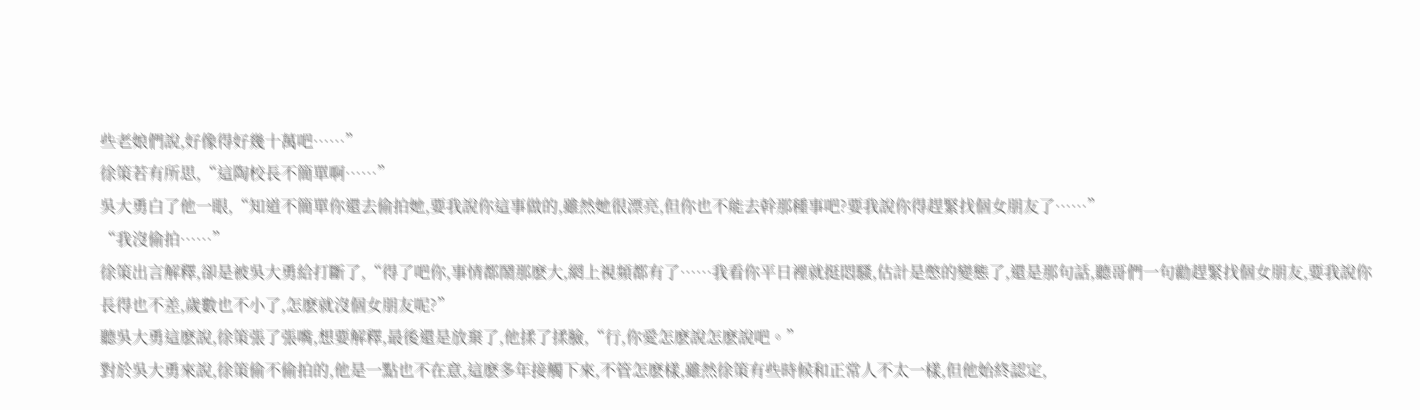些老娘們說,好像得好幾十萬吧……”
徐策若有所思,“這陶校長不簡單啊……”
吳大勇白了他一眼,“知道不簡單你還去偷拍她,要我說你這事做的,雖然她很漂亮,但你也不能去幹那種事吧?要我說你得趕緊找個女朋友了……”
“我沒偷拍……”
徐策出言解釋,卻是被吳大勇給打斷了,“得了吧你,事情都鬧那麽大,網上視頻都有了……我看你平日裡就挺悶騷,估計是憋的變態了,還是那句話,聽哥們一句勸趕緊找個女朋友,要我說你長得也不差,歲數也不小了,怎麽就沒個女朋友呢?”
聽吳大勇這麽說,徐策張了張嘴,想要解釋,最後還是放棄了,他揉了揉臉,“行,你愛怎麽說怎麽說吧。”
對於吳大勇來說,徐策偷不偷拍的,他是一點也不在意,這麽多年接觸下來,不管怎麽樣,雖然徐策有些時候和正常人不太一樣,但他始終認定,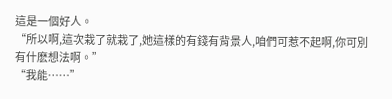這是一個好人。
“所以啊,這次栽了就栽了,她這樣的有錢有背景人,咱們可惹不起啊,你可別有什麽想法啊。”
“我能……”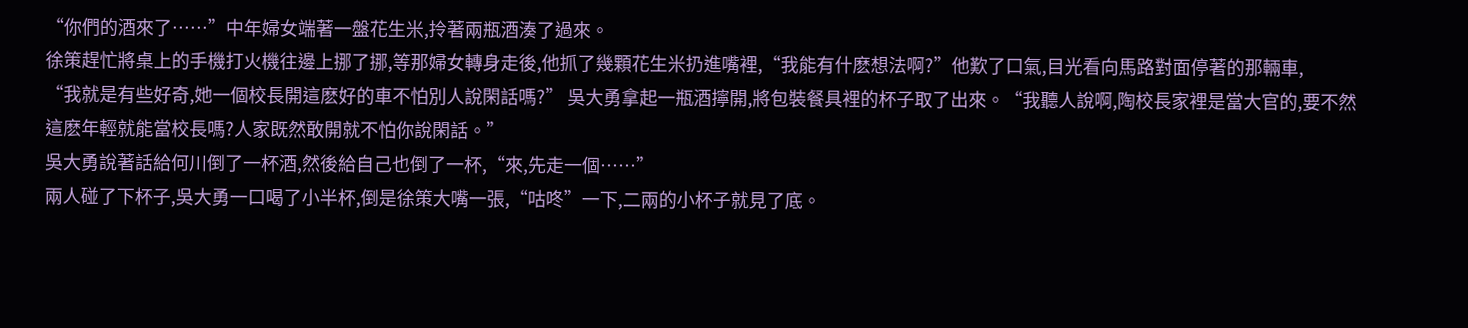“你們的酒來了……”中年婦女端著一盤花生米,拎著兩瓶酒湊了過來。
徐策趕忙將桌上的手機打火機往邊上挪了挪,等那婦女轉身走後,他抓了幾顆花生米扔進嘴裡,“我能有什麽想法啊?”他歎了口氣,目光看向馬路對面停著的那輛車,
“我就是有些好奇,她一個校長開這麽好的車不怕別人說閑話嗎?” 吳大勇拿起一瓶酒擰開,將包裝餐具裡的杯子取了出來。“我聽人說啊,陶校長家裡是當大官的,要不然這麽年輕就能當校長嗎?人家既然敢開就不怕你說閑話。”
吳大勇說著話給何川倒了一杯酒,然後給自己也倒了一杯,“來,先走一個……”
兩人碰了下杯子,吳大勇一口喝了小半杯,倒是徐策大嘴一張,“咕咚”一下,二兩的小杯子就見了底。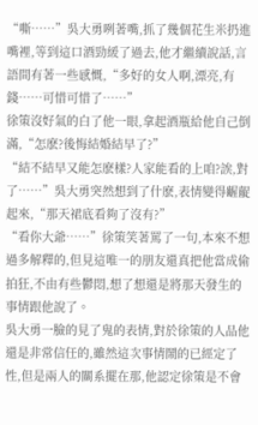“嘶……”吳大勇咧著嘴,抓了幾個花生米扔進嘴裡,等到這口酒勁緩了過去,他才繼續說話,言語間有著一些感慨,“多好的女人啊,漂亮,有錢……可惜可惜了……”
徐策沒好氣的白了他一眼,拿起酒瓶給他自己倒滿,“怎麽?後悔結婚結早了?”
“結不結早又能怎麽樣?人家能看的上咱?誒,對了……”吳大勇突然想到了什麽,表情變得齷齪起來,“那天裙底看夠了沒有?”
“看你大爺……”徐策笑著罵了一句,本來不想過多解釋的,但見這唯一的朋友還真把他當成偷拍狂,不由有些鬱悶,想了想還是將那天發生的事情跟他說了。
吳大勇一臉的見了鬼的表情,對於徐策的人品他還是非常信任的,雖然這次事情鬧的已經定了性,但是兩人的關系擺在那,他認定徐策是不會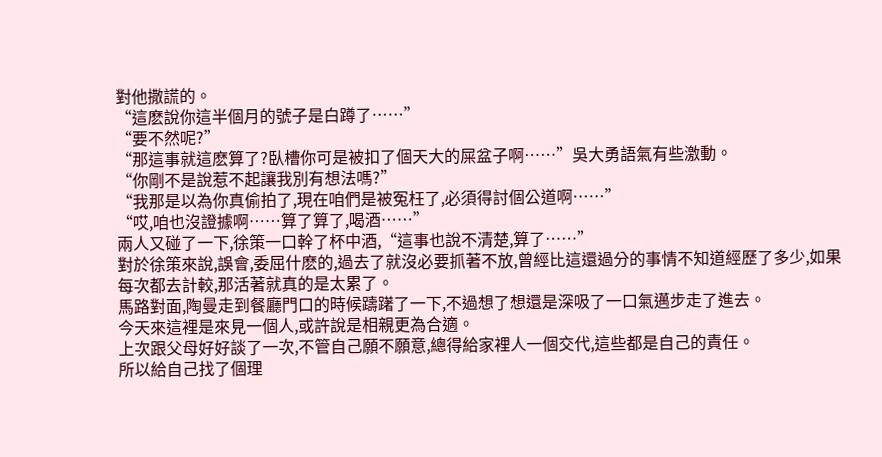對他撒謊的。
“這麽說你這半個月的號子是白蹲了……”
“要不然呢?”
“那這事就這麽算了?臥槽你可是被扣了個天大的屎盆子啊……”吳大勇語氣有些激動。
“你剛不是說惹不起讓我別有想法嗎?”
“我那是以為你真偷拍了,現在咱們是被冤枉了,必須得討個公道啊……”
“哎,咱也沒證據啊……算了算了,喝酒……”
兩人又碰了一下,徐策一口幹了杯中酒,“這事也說不清楚,算了……”
對於徐策來說,誤會,委屈什麽的,過去了就沒必要抓著不放,曾經比這還過分的事情不知道經歷了多少,如果每次都去計較,那活著就真的是太累了。
馬路對面,陶曼走到餐廳門口的時候躊躇了一下,不過想了想還是深吸了一口氣邁步走了進去。
今天來這裡是來見一個人,或許說是相親更為合適。
上次跟父母好好談了一次,不管自己願不願意,總得給家裡人一個交代,這些都是自己的責任。
所以給自己找了個理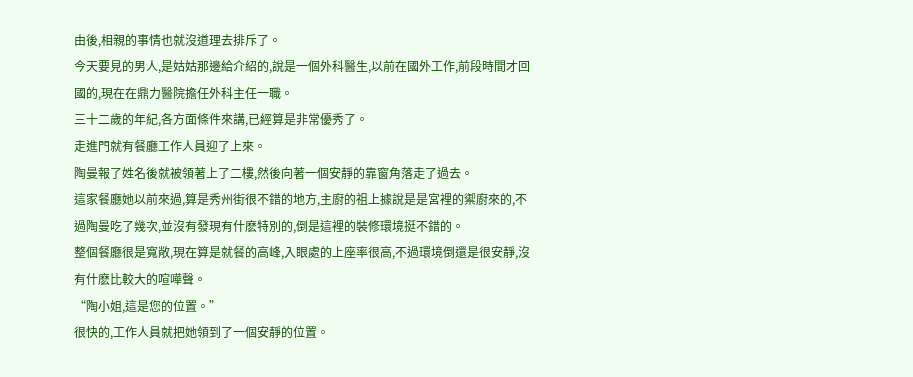由後,相親的事情也就沒道理去排斥了。
今天要見的男人,是姑姑那邊給介紹的,說是一個外科醫生,以前在國外工作,前段時間才回國的,現在在鼎力醫院擔任外科主任一職。
三十二歲的年紀,各方面條件來講,已經算是非常優秀了。
走進門就有餐廳工作人員迎了上來。
陶曼報了姓名後就被領著上了二樓,然後向著一個安靜的靠窗角落走了過去。
這家餐廳她以前來過,算是秀州街很不錯的地方,主廚的祖上據說是是宮裡的禦廚來的,不過陶曼吃了幾次,並沒有發現有什麽特別的,倒是這裡的裝修環境挺不錯的。
整個餐廳很是寬敞,現在算是就餐的高峰,入眼處的上座率很高,不過環境倒還是很安靜,沒有什麽比較大的喧嘩聲。
“陶小姐,這是您的位置。”
很快的,工作人員就把她領到了一個安靜的位置。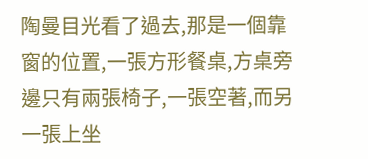陶曼目光看了過去,那是一個靠窗的位置,一張方形餐桌,方桌旁邊只有兩張椅子,一張空著,而另一張上坐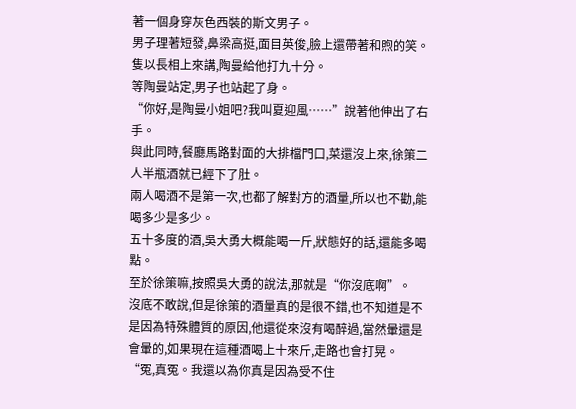著一個身穿灰色西裝的斯文男子。
男子理著短發,鼻梁高挺,面目英俊,臉上還帶著和煦的笑。
隻以長相上來講,陶曼給他打九十分。
等陶曼站定,男子也站起了身。
“你好,是陶曼小姐吧?我叫夏迎風……”說著他伸出了右手。
與此同時,餐廳馬路對面的大排檔門口,菜還沒上來,徐策二人半瓶酒就已經下了肚。
兩人喝酒不是第一次,也都了解對方的酒量,所以也不勸,能喝多少是多少。
五十多度的酒,吳大勇大概能喝一斤,狀態好的話,還能多喝點。
至於徐策嘛,按照吳大勇的說法,那就是“你沒底啊”。
沒底不敢說,但是徐策的酒量真的是很不錯,也不知道是不是因為特殊體質的原因,他還從來沒有喝醉過,當然暈還是會暈的,如果現在這種酒喝上十來斤,走路也會打晃。
“冤,真冤。我還以為你真是因為受不住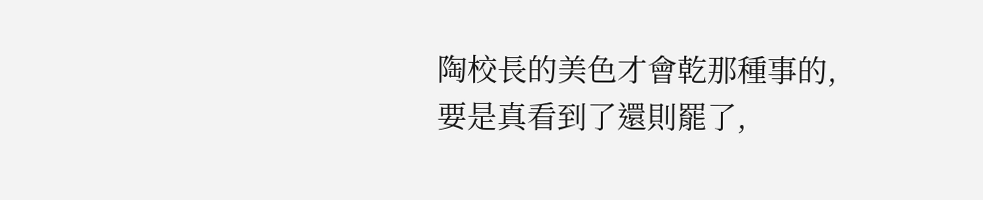陶校長的美色才會乾那種事的,要是真看到了還則罷了,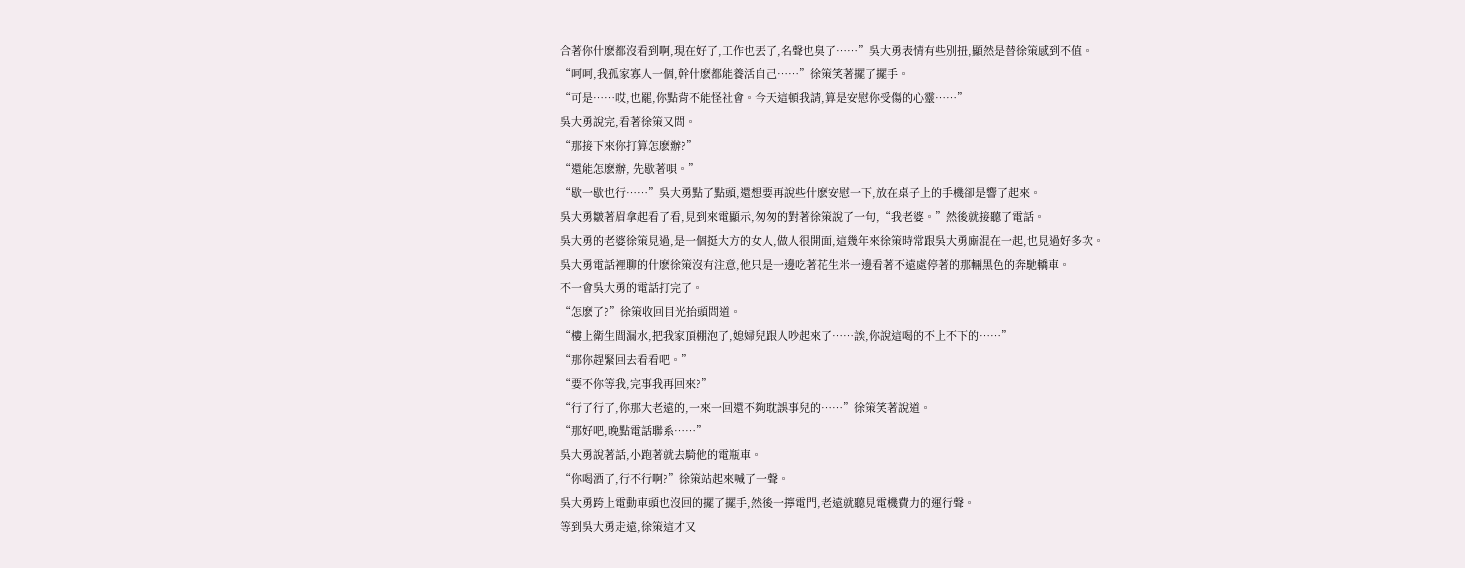合著你什麽都沒看到啊,現在好了,工作也丟了,名聲也臭了……”吳大勇表情有些別扭,顯然是替徐策感到不值。
“呵呵,我孤家寡人一個,幹什麽都能養活自己……”徐策笑著擺了擺手。
“可是……哎,也罷,你點背不能怪社會。今天這頓我請,算是安慰你受傷的心靈……”
吳大勇說完,看著徐策又問。
“那接下來你打算怎麽辦?”
“還能怎麽辦, 先歇著唄。”
“歇一歇也行……”吳大勇點了點頭,還想要再說些什麽安慰一下,放在桌子上的手機卻是響了起來。
吳大勇皺著眉拿起看了看,見到來電顯示,匆匆的對著徐策說了一句,“我老婆。”然後就接聽了電話。
吳大勇的老婆徐策見過,是一個挺大方的女人,做人很開面,這幾年來徐策時常跟吳大勇廝混在一起,也見過好多次。
吳大勇電話裡聊的什麽徐策沒有注意,他只是一邊吃著花生米一邊看著不遠處停著的那輛黑色的奔馳轎車。
不一會吳大勇的電話打完了。
“怎麽了?”徐策收回目光抬頭問道。
“樓上衛生間漏水,把我家頂棚泡了,媳婦兒跟人吵起來了……誒,你說這喝的不上不下的……”
“那你趕緊回去看看吧。”
“要不你等我,完事我再回來?”
“行了行了,你那大老遠的,一來一回還不夠耽誤事兒的……”徐策笑著說道。
“那好吧,晚點電話聯系……”
吳大勇說著話,小跑著就去騎他的電瓶車。
“你喝酒了,行不行啊?”徐策站起來喊了一聲。
吳大勇跨上電動車頭也沒回的擺了擺手,然後一擰電門,老遠就聽見電機費力的運行聲。
等到吳大勇走遠,徐策這才又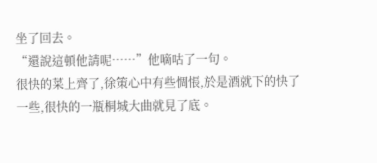坐了回去。
“還說這頓他請呢……”他嘀咕了一句。
很快的菜上齊了,徐策心中有些惆悵,於是酒就下的快了一些,很快的一瓶桐城大曲就見了底。